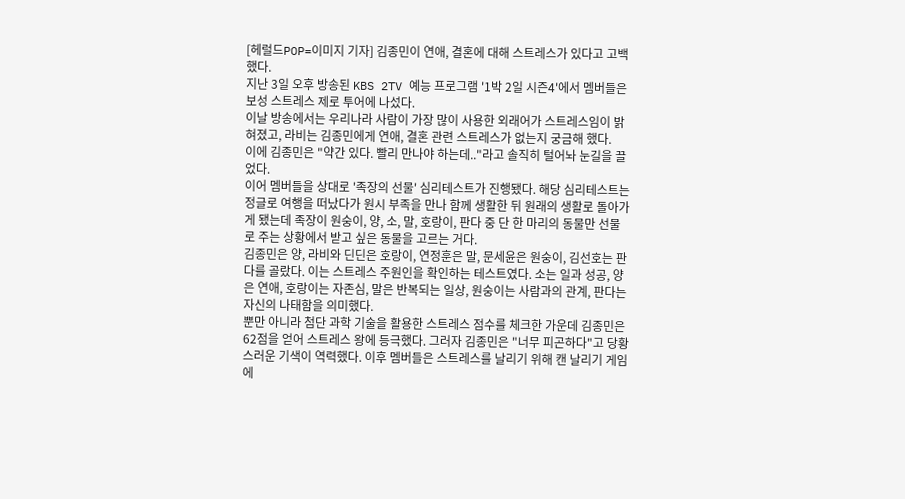[헤럴드POP=이미지 기자] 김종민이 연애, 결혼에 대해 스트레스가 있다고 고백했다.
지난 3일 오후 방송된 KBS 2TV 예능 프로그램 '1박 2일 시즌4'에서 멤버들은 보성 스트레스 제로 투어에 나섰다.
이날 방송에서는 우리나라 사람이 가장 많이 사용한 외래어가 스트레스임이 밝혀졌고, 라비는 김종민에게 연애, 결혼 관련 스트레스가 없는지 궁금해 했다.
이에 김종민은 "약간 있다. 빨리 만나야 하는데.."라고 솔직히 털어놔 눈길을 끌었다.
이어 멤버들을 상대로 '족장의 선물' 심리테스트가 진행됐다. 해당 심리테스트는 정글로 여행을 떠났다가 원시 부족을 만나 함께 생활한 뒤 원래의 생활로 돌아가게 됐는데 족장이 원숭이, 양, 소, 말, 호랑이, 판다 중 단 한 마리의 동물만 선물로 주는 상황에서 받고 싶은 동물을 고르는 거다.
김종민은 양, 라비와 딘딘은 호랑이, 연정훈은 말, 문세윤은 원숭이, 김선호는 판다를 골랐다. 이는 스트레스 주원인을 확인하는 테스트였다. 소는 일과 성공, 양은 연애, 호랑이는 자존심, 말은 반복되는 일상, 원숭이는 사람과의 관계, 판다는 자신의 나태함을 의미했다.
뿐만 아니라 첨단 과학 기술을 활용한 스트레스 점수를 체크한 가운데 김종민은 62점을 얻어 스트레스 왕에 등극했다. 그러자 김종민은 "너무 피곤하다"고 당황스러운 기색이 역력했다. 이후 멤버들은 스트레스를 날리기 위해 캔 날리기 게임에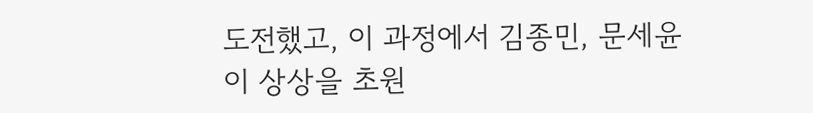도전했고, 이 과정에서 김종민, 문세윤이 상상을 초원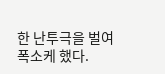한 난투극을 벌여 폭소케 했다.